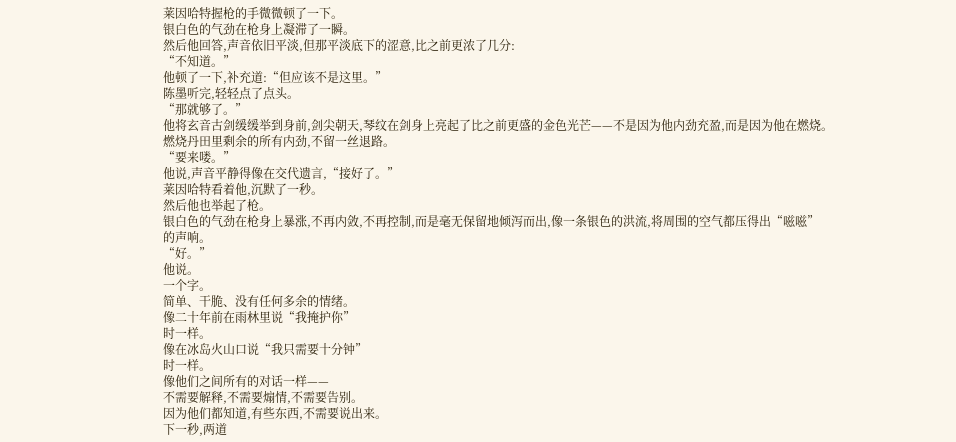莱因哈特握枪的手微微顿了一下。
银白色的气劲在枪身上凝滞了一瞬。
然后他回答,声音依旧平淡,但那平淡底下的涩意,比之前更浓了几分:
“不知道。”
他顿了一下,补充道:“但应该不是这里。”
陈墨听完,轻轻点了点头。
“那就够了。”
他将玄音古剑缓缓举到身前,剑尖朝天,琴纹在剑身上亮起了比之前更盛的金色光芒——不是因为他内劲充盈,而是因为他在燃烧。
燃烧丹田里剩余的所有内劲,不留一丝退路。
“要来喽。”
他说,声音平静得像在交代遗言,“接好了。”
莱因哈特看着他,沉默了一秒。
然后他也举起了枪。
银白色的气劲在枪身上暴涨,不再内敛,不再控制,而是毫无保留地倾泻而出,像一条银色的洪流,将周围的空气都压得出“嗞嗞”
的声响。
“好。”
他说。
一个字。
简单、干脆、没有任何多余的情绪。
像二十年前在雨林里说“我掩护你”
时一样。
像在冰岛火山口说“我只需要十分钟”
时一样。
像他们之间所有的对话一样——
不需要解释,不需要煽情,不需要告别。
因为他们都知道,有些东西,不需要说出来。
下一秒,两道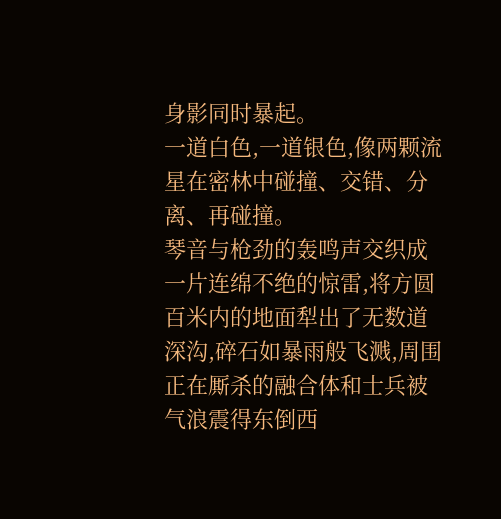身影同时暴起。
一道白色,一道银色,像两颗流星在密林中碰撞、交错、分离、再碰撞。
琴音与枪劲的轰鸣声交织成一片连绵不绝的惊雷,将方圆百米内的地面犁出了无数道深沟,碎石如暴雨般飞溅,周围正在厮杀的融合体和士兵被气浪震得东倒西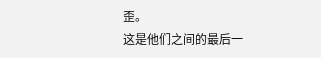歪。
这是他们之间的最后一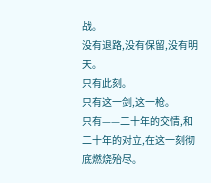战。
没有退路,没有保留,没有明天。
只有此刻。
只有这一剑,这一枪。
只有——二十年的交情,和二十年的对立,在这一刻彻底燃烧殆尽。